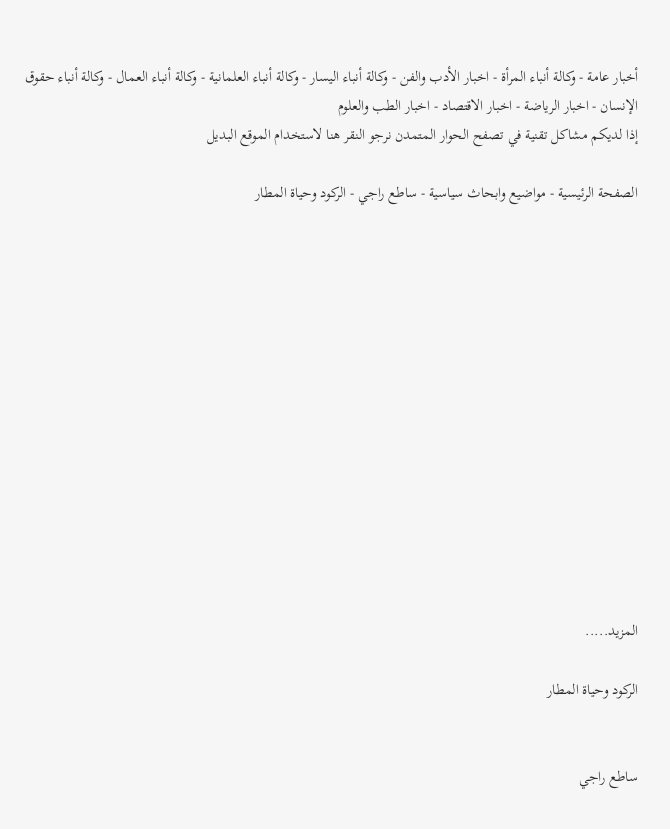أخبار عامة - وكالة أنباء المرأة - اخبار الأدب والفن - وكالة أنباء اليسار - وكالة أنباء العلمانية - وكالة أنباء العمال - وكالة أنباء حقوق الإنسان - اخبار الرياضة - اخبار الاقتصاد - اخبار الطب والعلوم
إذا لديكم مشاكل تقنية في تصفح الحوار المتمدن نرجو النقر هنا لاستخدام الموقع البديل

الصفحة الرئيسية - مواضيع وابحاث سياسية - ساطع راجي - الركود وحياة المطار














المزيد.....

الركود وحياة المطار


ساطع راجي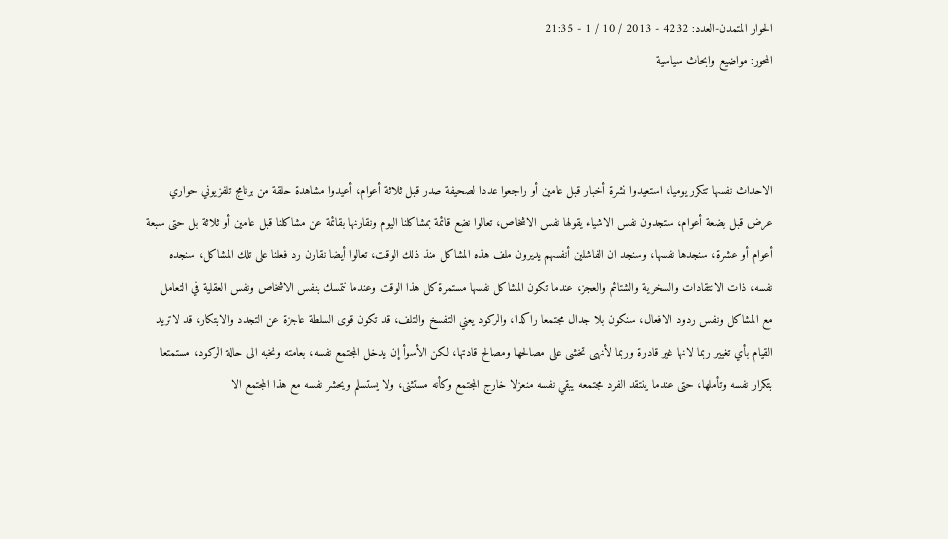الحوار المتمدن-العدد: 4232 - 2013 / 10 / 1 - 21:35
المحور: مواضيع وابحاث سياسية



الاحداث نفسها تتكرر يوميا، استعيدوا نشرة أخبار قبل عامين أو راجعوا عددا لصحيفة صدر قبل ثلاثة أعوام، أعيدوا مشاهدة حلقة من برنامج تلفزيوني حواري عرض قبل بضعة أعوام، ستجدون نفس الاشياء يقولها نفس الاشخاص، تعالوا نضع قائمة بمشاكلنا اليوم ونقارنها بقائمة عن مشاكلنا قبل عامين أو ثلاثة بل حتى سبعة أعوام أو عشرة، سنجدها نفسها، وسنجد ان الفاشلين أنفسهم يديرون ملف هذه المشاكل منذ ذلك الوقت، تعالوا أيضا نقارن رد فعلنا على تلك المشاكل، سنجده نفسه، ذات الانتقادات والسخرية والشتائم والعجز، عندما تكون المشاكل نفسها مستمرة كل هذا الوقت وعندما نتمسك بنفس الاشخاص ونفس العقلية في التعامل مع المشاكل ونفس ردود الافعال، سنكون بلا جدال مجتمعا راكدا، والركود يعني التفسخ والتلف، قد تكون قوى السلطة عاجزة عن التجدد والابتكار، قد لاتريد القيام بأي تغيير ربما لانها غير قادرة وربما لأنهى تخشى على مصالحها ومصالح قادتها، لكن الأسوأ إن يدخل المجتمع نفسه، بعامته ونخبه الى حالة الركود، مستمتعا بتكرار نفسه وتأملها، حتى عندما ينتقد الفرد مجتمعه يبقي نفسه منعزلا خارج المجتمع وكأنه مستثنى، ولا يستسلم ويحشر نفسه مع هذا المجتمع الا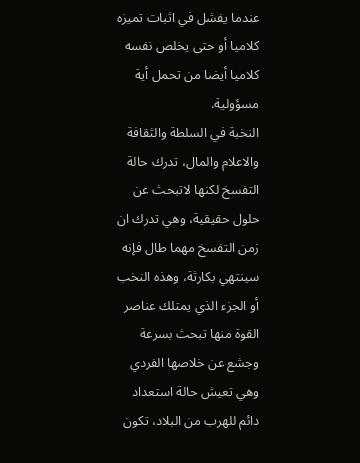عندما يفشل في اثبات تميزه كلاميا أو حتى يخلص نفسه كلاميا أيضا من تحمل أية مسؤولية.
النخبة في السلطة والثقافة والاعلام والمال، تدرك حالة التفسخ لكنها لاتبحث عن حلول حقيقية، وهي تدرك ان زمن التفسخ مهما طال فإنه سينتهي بكارثة، وهذه النخب أو الجزء الذي يمتلك عناصر القوة منها تبحث بسرعة وجشع عن خلاصها الفردي وهي تعيش حالة استعداد دائم للهرب من البلاد، تكون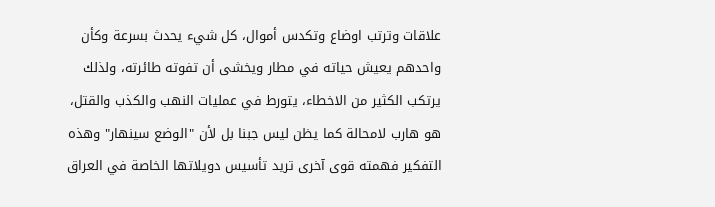علاقات وترتب اوضاع وتكدس أموال، كل شيء يحدث بسرعة وكأن واحدهم يعيش حياته في مطار ويخشى أن تفوته طائرته، ولذلك يرتكب الكثير من الاخطاء، يتورط في عمليات النهب والكذب والقتل، هو هارب لامحالة كما يظن ليس جبنا بل لأن "الوضع سينهار" وهذه التفكير فهمته قوى آخرى تريد تأسيس دويلاتها الخاصة في العراق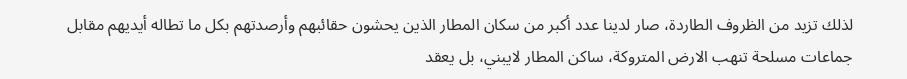لذلك تزيد من الظروف الطاردة، صار لدينا عدد أكبر من سكان المطار الذين يحشون حقائبهم وأرصدتهم بكل ما تطاله أيديهم مقابل جماعات مسلحة تنهب الارض المتروكة، ساكن المطار لايبني، بل يعقد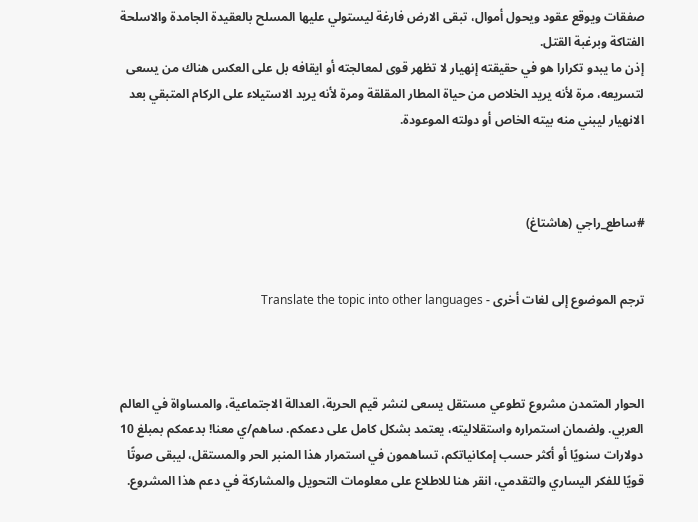صفقات ويوقع عقود ويحول أموال، تبقى الارض فارغة ليستولي عليها المسلح بالعقيدة الجامدة والاسلحة الفتاكة وبرغبة القتل.
إذن ما يبدو تكرارا هو في حقيقته إنهيار لا تظهر قوى لمعالجته أو ايقافه بل على العكس هناك من يسعى لتسريعه، مرة لأنه يريد الخلاص من حياة المطار المقلقة ومرة لأنه يريد الاستيلاء على الركام المتبقي بعد الانهيار ليبني منه بيته الخاص أو دولته الموعودة.



#ساطع_راجي (هاشتاغ)


ترجم الموضوع إلى لغات أخرى - Translate the topic into other languages



الحوار المتمدن مشروع تطوعي مستقل يسعى لنشر قيم الحرية، العدالة الاجتماعية، والمساواة في العالم العربي. ولضمان استمراره واستقلاليته، يعتمد بشكل كامل على دعمكم. ساهم/ي معنا! بدعمكم بمبلغ 10 دولارات سنويًا أو أكثر حسب إمكانياتكم، تساهمون في استمرار هذا المنبر الحر والمستقل، ليبقى صوتًا قويًا للفكر اليساري والتقدمي، انقر هنا للاطلاع على معلومات التحويل والمشاركة في دعم هذا المشروع.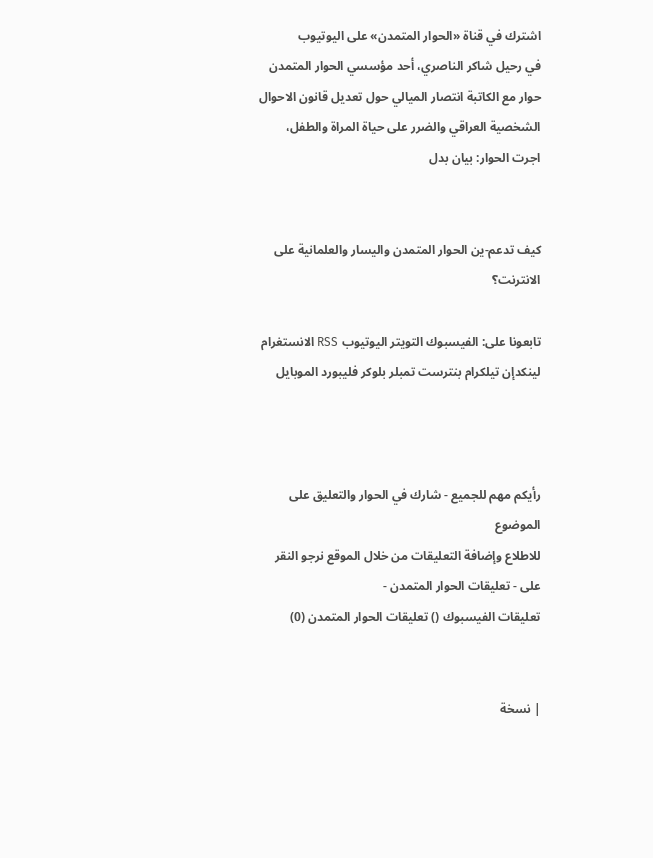اشترك في قناة «الحوار المتمدن» على اليوتيوب
في رحيل شاكر الناصري، أحد مؤسسي الحوار المتمدن
حوار مع الكاتبة انتصار الميالي حول تعديل قانون الاحوال الشخصية العراقي والضرر على حياة المراة والطفل، اجرت الحوار: بيان بدل


كيف تدعم-ين الحوار المتمدن واليسار والعلمانية على الانترنت؟

تابعونا على: الفيسبوك التويتر اليوتيوب RSS الانستغرام لينكدإن تيلكرام بنترست تمبلر بلوكر فليبورد الموبايل



رأيكم مهم للجميع - شارك في الحوار والتعليق على الموضوع
للاطلاع وإضافة التعليقات من خلال الموقع نرجو النقر على - تعليقات الحوار المتمدن -
تعليقات الفيسبوك () تعليقات الحوار المتمدن (0)


| نسخة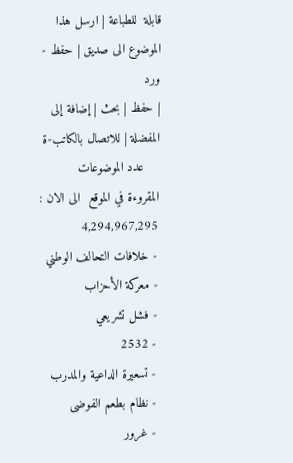قابلة  للطباعة | ارسل هذا الموضوع الى صديق | حفظ - ورد
| حفظ | بحث | إضافة إلى المفضلة | للاتصال بالكاتب-ة
    عدد الموضوعات  المقروءة في الموقع  الى الان : 4,294,967,295
- خلافات التحالف الوطني
- معركة الأحزاب
- فشل تشريعي
- 2532
- تسعيرة الداعية والمدرب
- نظام بطعم الفوضى
- غرور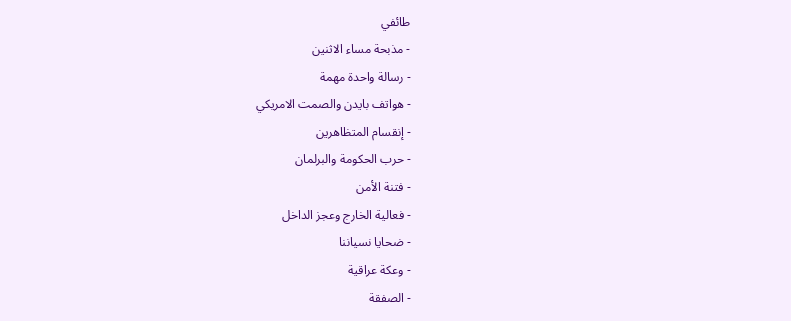طائفي
- مذبحة مساء الاثنين
- رسالة واحدة مهمة
- هواتف بايدن والصمت الامريكي
- إنقسام المتظاهرين
- حرب الحكومة والبرلمان
- فتنة الأمن
- فعالية الخارج وعجز الداخل
- ضحايا نسياننا
- وعكة عراقية
- الصفقة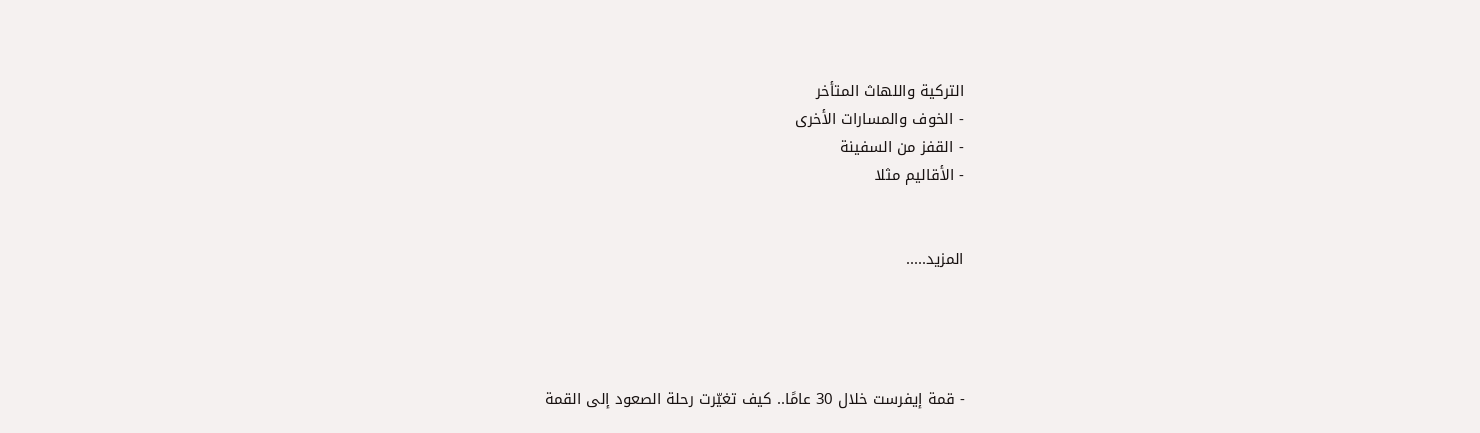التركية واللهاث المتأخر
- الخوف والمسارات الأخرى
- القفز من السفينة
- الأقاليم مثلا


المزيد.....




- قمة إيفرست خلال 30 عامًا.. كيف تغيّرت رحلة الصعود إلى القمة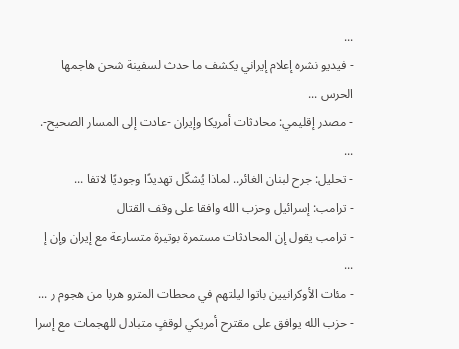...
- فيديو نشره إعلام إيراني يكشف ما حدث لسفينة شحن هاجمها الحرس ...
- مصدر إقليمي: محادثات أمريكا وإيران -عادت إلى المسار الصحيح-. ...
- تحليل: جرح لبنان الغائر.. لماذا يُشكّل تهديدًا وجوديًا لاتفا ...
- ترامب: إسرائيل وحزب الله وافقا على وقف القتال
- ترامب يقول إن المحادثات مستمرة بوتيرة متسارعة مع إيران وإن إ ...
- مئات الأوكرانيين باتوا ليلتهم في محطات المترو هربا من هجوم ر ...
- حزب الله يوافق على مقترح أمريكي لوقفٍ متبادل للهجمات مع إسرا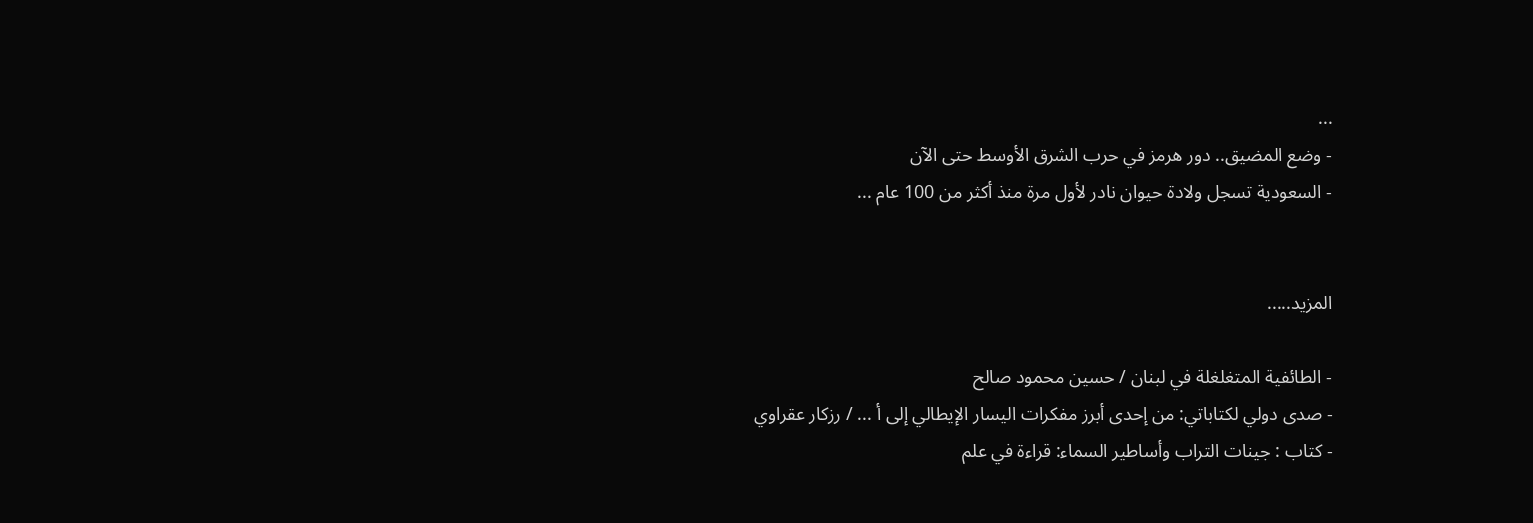...
- وضع المضيق.. دور هرمز في حرب الشرق الأوسط حتى الآن
- السعودية تسجل ولادة حيوان نادر لأول مرة منذ أكثر من 100 عام ...


المزيد.....

- الطائفية المتغلغلة في لبنان / حسين محمود صالح
- صدى دولي لكتاباتي: من إحدى أبرز مفكرات اليسار الإيطالي إلى أ ... / رزكار عقراوي
- كتاب : جينات التراب وأساطير السماء: قراءة في علم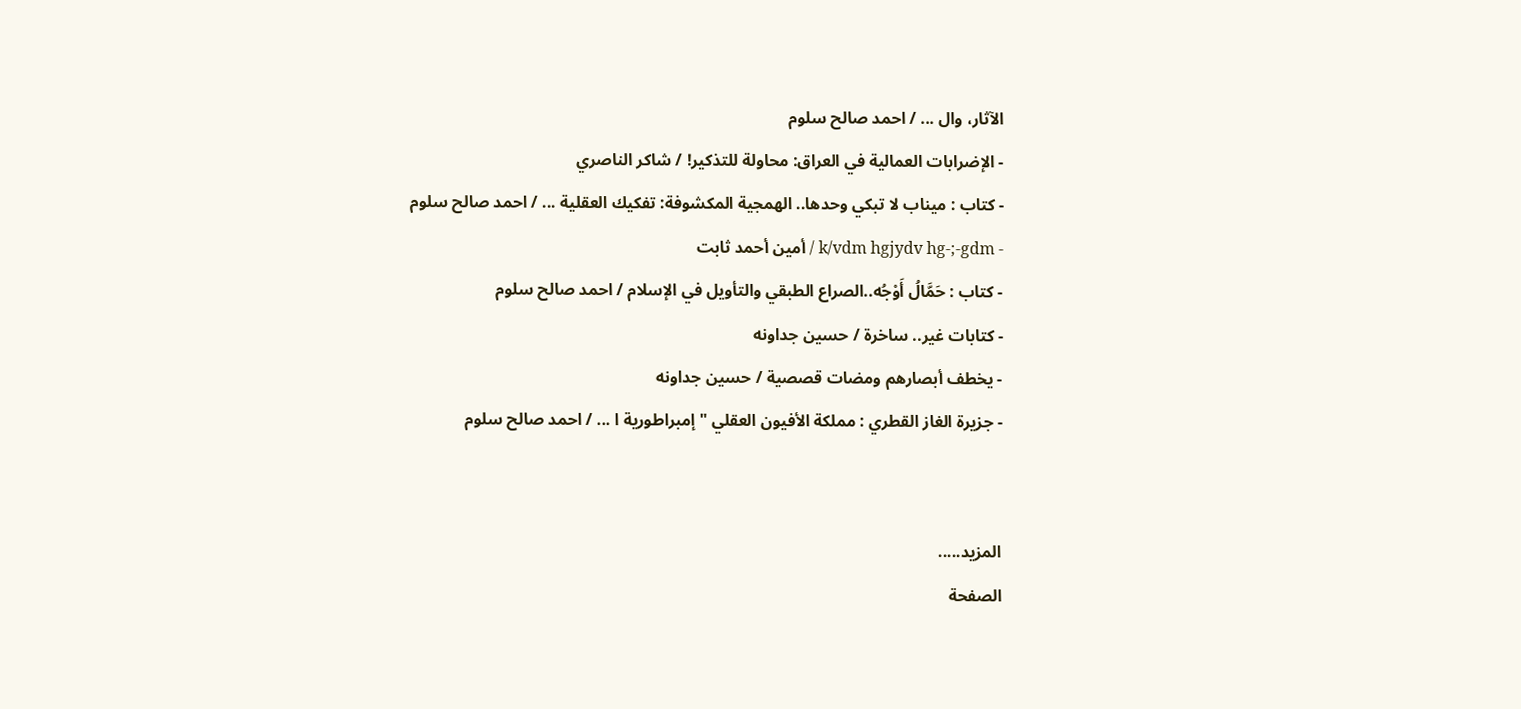الآثار، وال ... / احمد صالح سلوم
- الإضرابات العمالية في العراق: محاولة للتذكير! / شاكر الناصري
- كتاب : ميناب لا تبكي وحدها.. الهمجية المكشوفة: تفكيك العقلية ... / احمد صالح سلوم
- k/vdm hgjydv hg-;-gdm / أمين أحمد ثابت
- كتاب : حَمَّالُ أَوْجُه..الصراع الطبقي والتأويل في الإسلام / احمد صالح سلوم
- كتابات غير.. ساخرة / حسين جداونه
- يخطف أبصارهم ومضات قصصية / حسين جداونه
- جزيرة الغاز القطري : مملكة الأفيون العقلي " إمبراطورية ا ... / احمد صالح سلوم


المزيد.....
الصفحة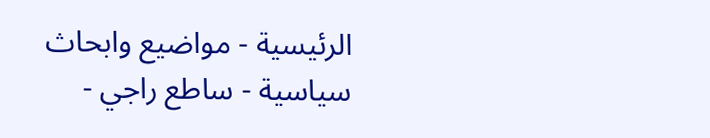الرئيسية - مواضيع وابحاث سياسية - ساطع راجي -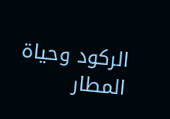الركود وحياة المطار